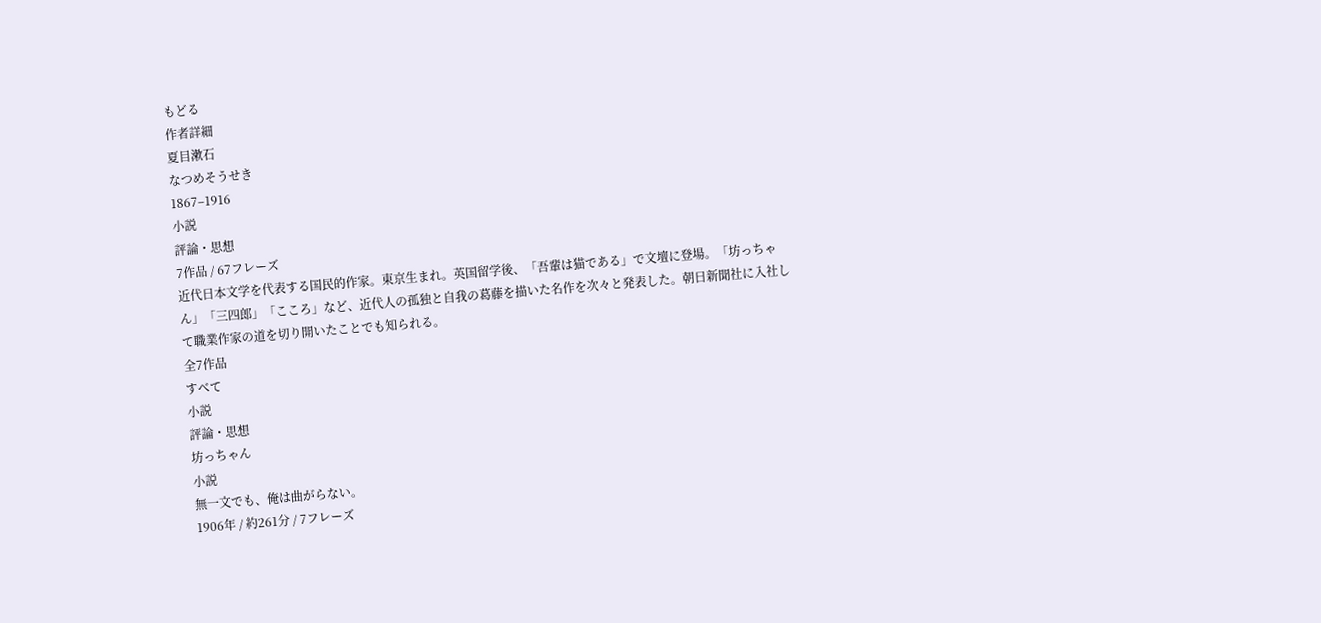もどる
作者詳細
夏目漱石
なつめそうせき
1867–1916
小説
評論・思想
7作品 / 67フレーズ
近代日本文学を代表する国民的作家。東京生まれ。英国留学後、「吾輩は猫である」で文壇に登場。「坊っちゃん」「三四郎」「こころ」など、近代人の孤独と自我の葛藤を描いた名作を次々と発表した。朝日新聞社に入社して職業作家の道を切り開いたことでも知られる。
全7作品
すべて
小説
評論・思想
坊っちゃん
小説
無一文でも、俺は曲がらない。
1906年 / 約261分 / 7フレーズ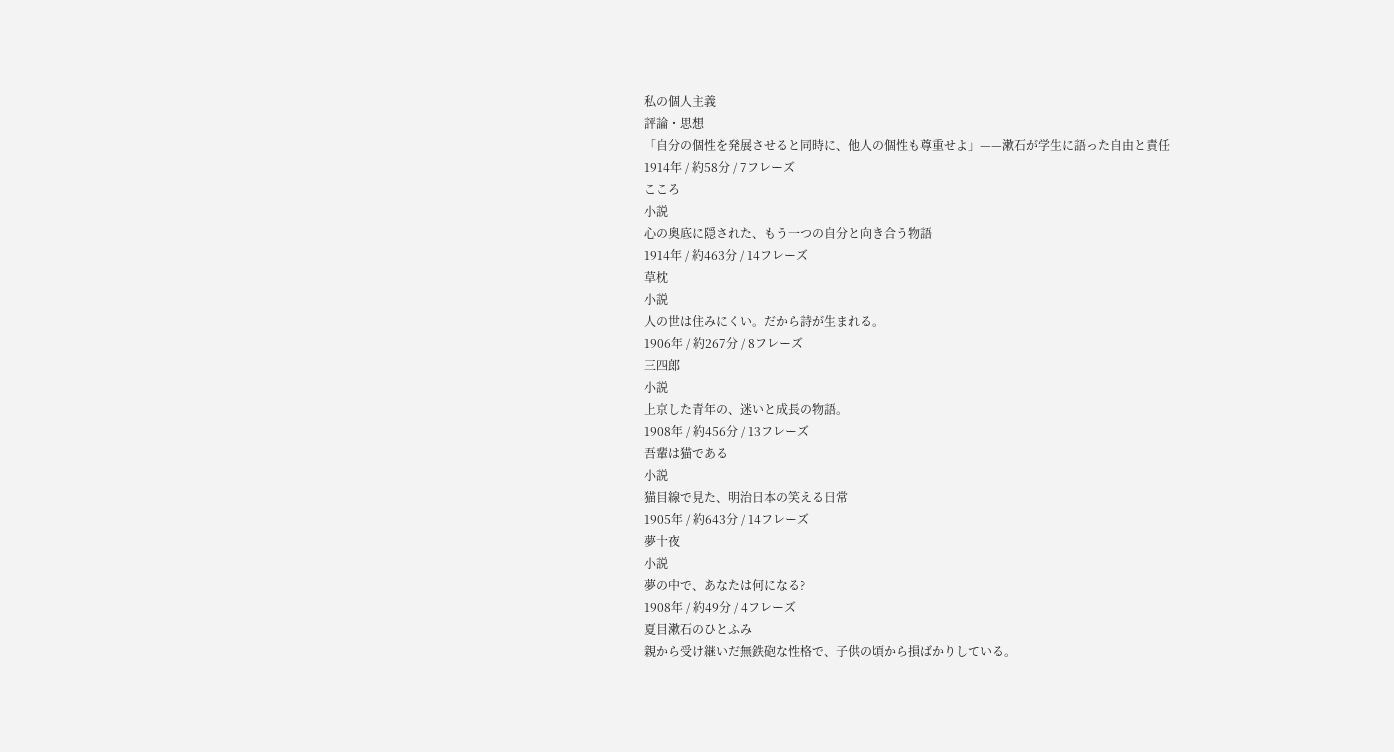私の個人主義
評論・思想
「自分の個性を発展させると同時に、他人の個性も尊重せよ」——漱石が学生に語った自由と責任
1914年 / 約58分 / 7フレーズ
こころ
小説
心の奥底に隠された、もう一つの自分と向き合う物語
1914年 / 約463分 / 14フレーズ
草枕
小説
人の世は住みにくい。だから詩が生まれる。
1906年 / 約267分 / 8フレーズ
三四郎
小説
上京した青年の、迷いと成長の物語。
1908年 / 約456分 / 13フレーズ
吾輩は猫である
小説
猫目線で見た、明治日本の笑える日常
1905年 / 約643分 / 14フレーズ
夢十夜
小説
夢の中で、あなたは何になる?
1908年 / 約49分 / 4フレーズ
夏目漱石のひとふみ
親から受け継いだ無鉄砲な性格で、子供の頃から損ばかりしている。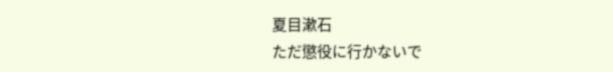夏目漱石
ただ懲役に行かないで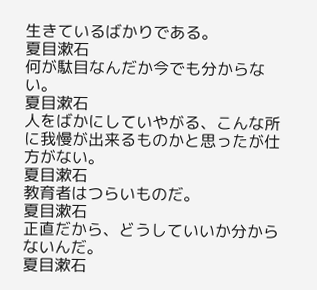生きているばかりである。
夏目漱石
何が駄目なんだか今でも分からない。
夏目漱石
人をばかにしていやがる、こんな所に我慢が出来るものかと思ったが仕方がない。
夏目漱石
教育者はつらいものだ。
夏目漱石
正直だから、どうしていいか分からないんだ。
夏目漱石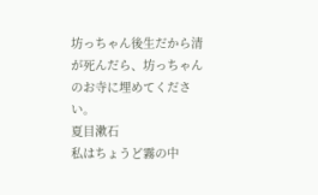坊っちゃん後生だから清が死んだら、坊っちゃんのお寺に埋めてください。
夏目漱石
私はちょうど霧の中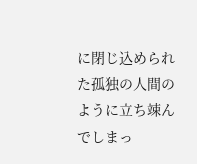に閉じ込められた孤独の人間のように立ち竦んでしまっ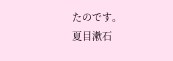たのです。
夏目漱石